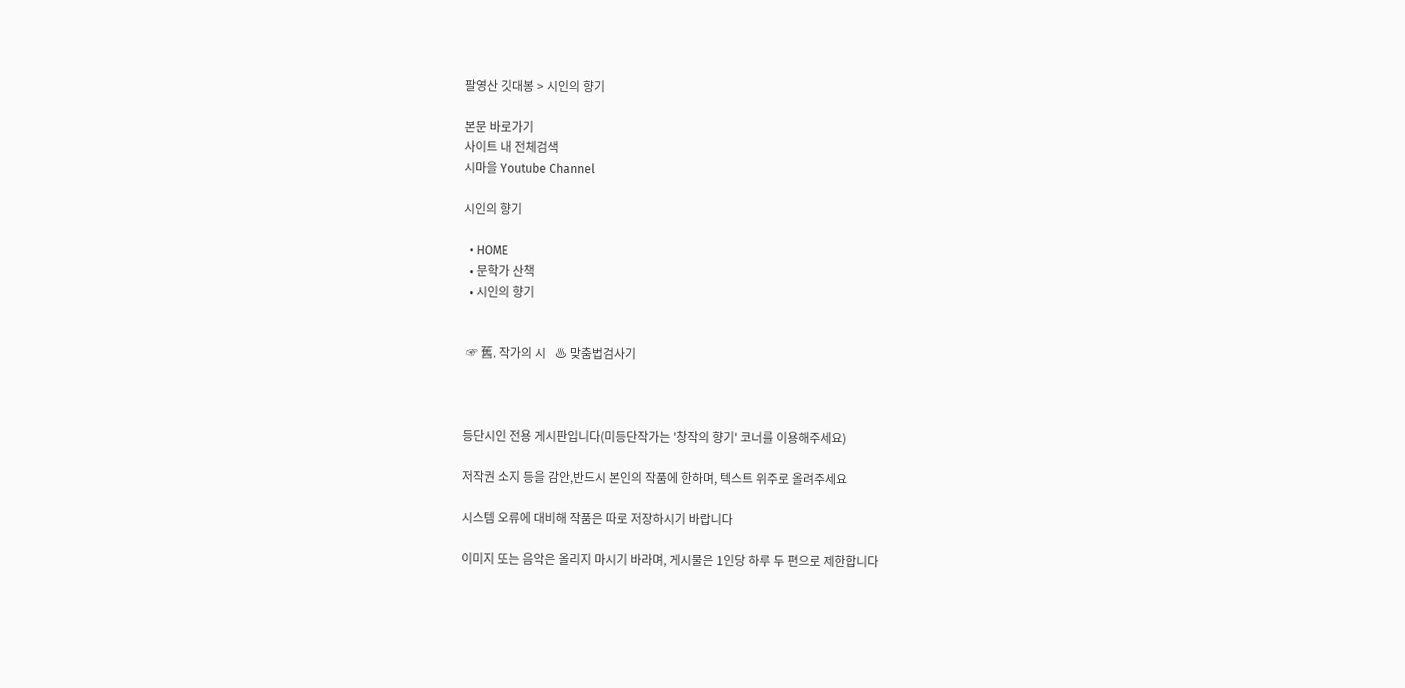팔영산 깃대봉 > 시인의 향기

본문 바로가기
사이트 내 전체검색
시마을 Youtube Channel

시인의 향기

  • HOME
  • 문학가 산책
  • 시인의 향기


 ☞ 舊. 작가의 시   ♨ 맞춤법검사기



등단시인 전용 게시판입니다(미등단작가는 '창작의 향기' 코너를 이용해주세요)

저작권 소지 등을 감안,반드시 본인의 작품에 한하며, 텍스트 위주로 올려주세요

시스템 오류에 대비해 작품은 따로 저장하시기 바랍니다

이미지 또는 음악은 올리지 마시기 바라며, 게시물은 1인당 하루 두 편으로 제한합니다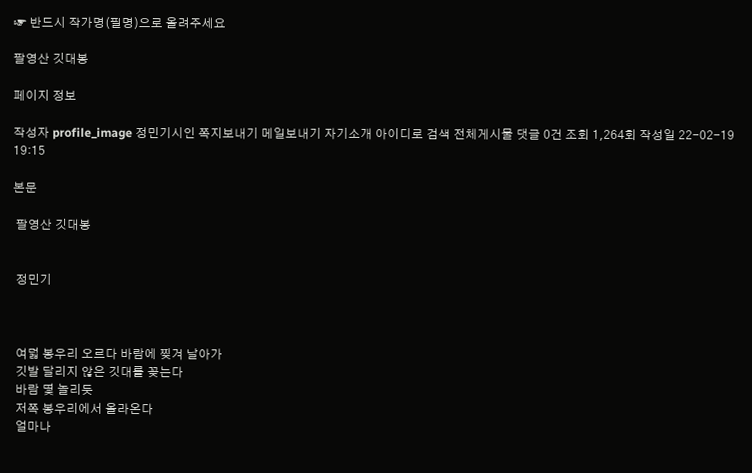☞ 반드시 작가명(필명)으로 올려주세요

팔영산 깃대봉

페이지 정보

작성자 profile_image 정민기시인 쪽지보내기 메일보내기 자기소개 아이디로 검색 전체게시물 댓글 0건 조회 1,264회 작성일 22-02-19 19:15

본문

 팔영산 깃대봉


 정민기



 여덟 봉우리 오르다 바람에 찢겨 날아가
 깃발 달리지 않은 깃대를 꽂는다
 바람 몇 놀리듯
 저쪽 봉우리에서 올라온다
 얼마나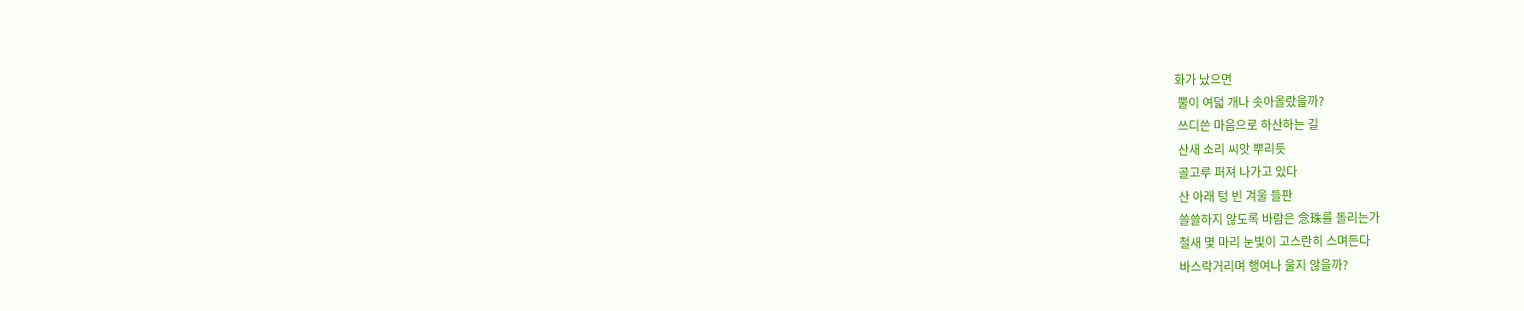화가 났으면
 뿔이 여덟 개나 솟아올랐을까?
 쓰디쓴 마음으로 하산하는 길
 산새 소리 씨앗 뿌리듯
 골고루 퍼져 나가고 있다
 산 아래 텅 빈 겨울 들판
 쓸쓸하지 않도록 바람은 念珠를 돌리는가
 철새 몇 마리 눈빛이 고스란히 스며든다
 바스락거리며 행여나 울지 않을까?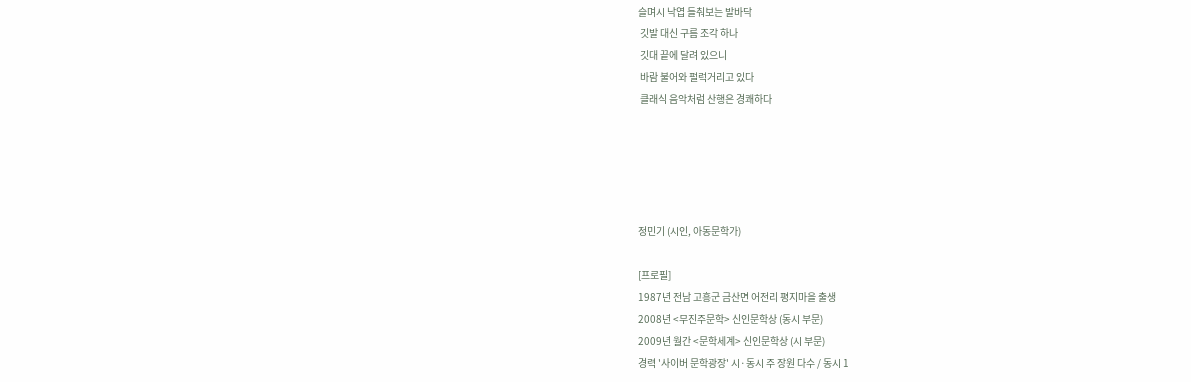슬며시 낙엽 들춰보는 발바닥
 깃발 대신 구름 조각 하나
 깃대 끝에 달려 있으니
 바람 불어와 펄럭거리고 있다
 클래식 음악처럼 산행은 경쾌하다





정민기 (시인, 아동문학가)

[프로필]
1987년 전남 고흥군 금산면 어전리 평지마을 출생
2008년 <무진주문학> 신인문학상 (동시 부문)
2009년 월간 <문학세계> 신인문학상 (시 부문)
경력 '사이버 문학광장' 시·동시 주 장원 다수 / 동시 1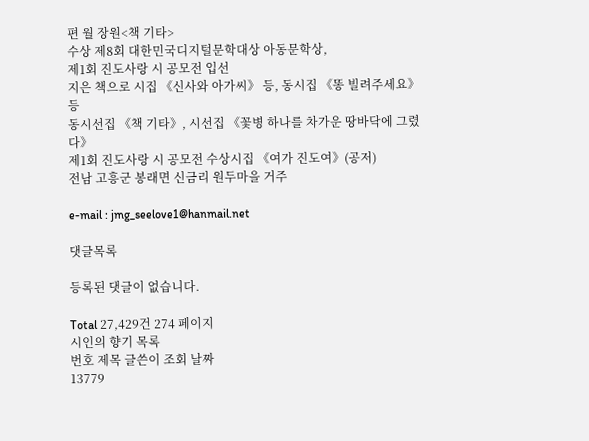편 월 장원<책 기타>
수상 제8회 대한민국디지털문학대상 아동문학상,
제1회 진도사랑 시 공모전 입선
지은 책으로 시집 《신사와 아가씨》 등, 동시집 《똥 빌려주세요》 등
동시선집 《책 기타》, 시선집 《꽃병 하나를 차가운 땅바닥에 그렸다》
제1회 진도사랑 시 공모전 수상시집 《여가 진도여》(공저)
전남 고흥군 봉래면 신금리 원두마을 거주

e-mail : jmg_seelove1@hanmail.net

댓글목록

등록된 댓글이 없습니다.

Total 27,429건 274 페이지
시인의 향기 목록
번호 제목 글쓴이 조회 날짜
13779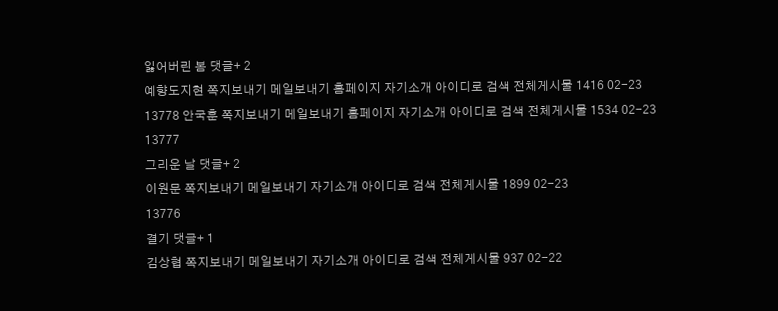잃어버린 봄 댓글+ 2
예향도지현 쪽지보내기 메일보내기 홈페이지 자기소개 아이디로 검색 전체게시물 1416 02-23
13778 안국훈 쪽지보내기 메일보내기 홈페이지 자기소개 아이디로 검색 전체게시물 1534 02-23
13777
그리운 날 댓글+ 2
이원문 쪽지보내기 메일보내기 자기소개 아이디로 검색 전체게시물 1899 02-23
13776
결기 댓글+ 1
김상협 쪽지보내기 메일보내기 자기소개 아이디로 검색 전체게시물 937 02-22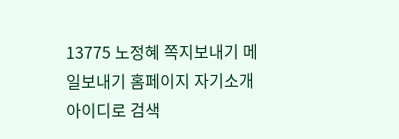13775 노정혜 쪽지보내기 메일보내기 홈페이지 자기소개 아이디로 검색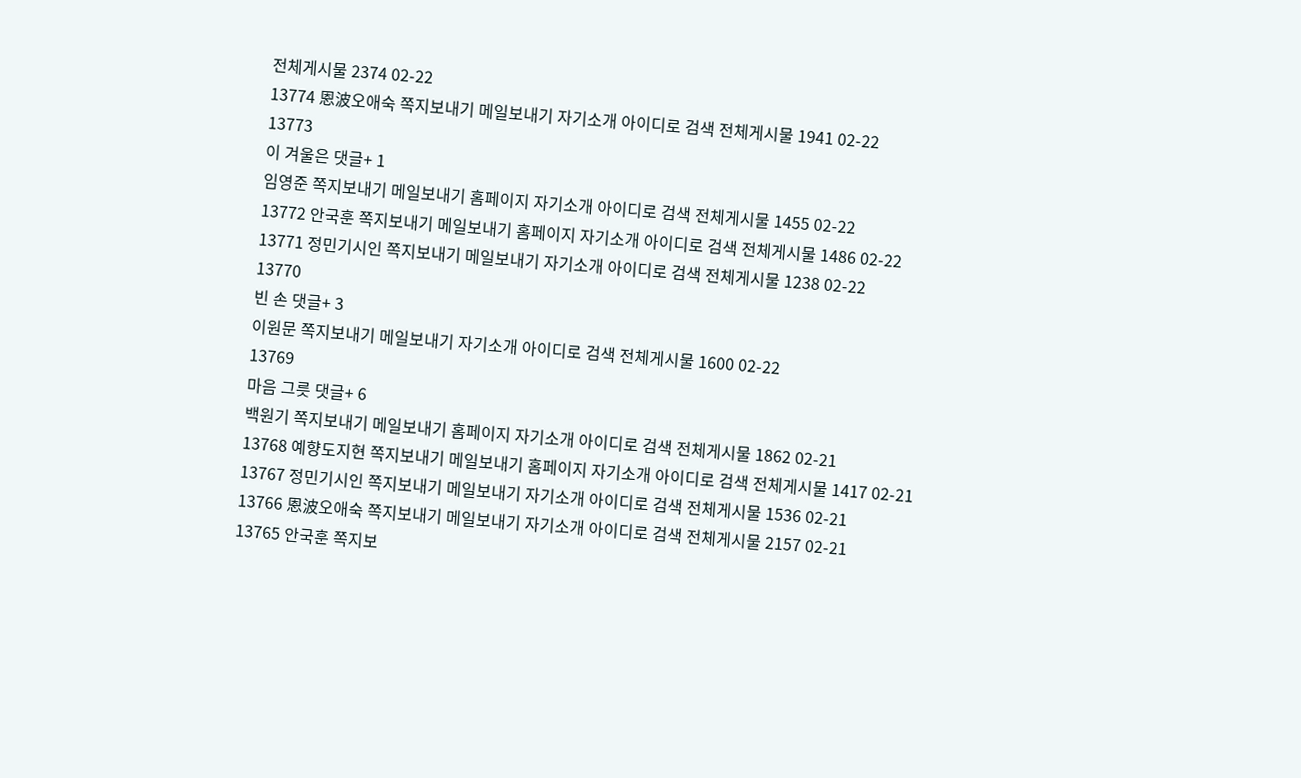전체게시물 2374 02-22
13774 恩波오애숙 쪽지보내기 메일보내기 자기소개 아이디로 검색 전체게시물 1941 02-22
13773
이 겨울은 댓글+ 1
임영준 쪽지보내기 메일보내기 홈페이지 자기소개 아이디로 검색 전체게시물 1455 02-22
13772 안국훈 쪽지보내기 메일보내기 홈페이지 자기소개 아이디로 검색 전체게시물 1486 02-22
13771 정민기시인 쪽지보내기 메일보내기 자기소개 아이디로 검색 전체게시물 1238 02-22
13770
빈 손 댓글+ 3
이원문 쪽지보내기 메일보내기 자기소개 아이디로 검색 전체게시물 1600 02-22
13769
마음 그릇 댓글+ 6
백원기 쪽지보내기 메일보내기 홈페이지 자기소개 아이디로 검색 전체게시물 1862 02-21
13768 예향도지현 쪽지보내기 메일보내기 홈페이지 자기소개 아이디로 검색 전체게시물 1417 02-21
13767 정민기시인 쪽지보내기 메일보내기 자기소개 아이디로 검색 전체게시물 1536 02-21
13766 恩波오애숙 쪽지보내기 메일보내기 자기소개 아이디로 검색 전체게시물 2157 02-21
13765 안국훈 쪽지보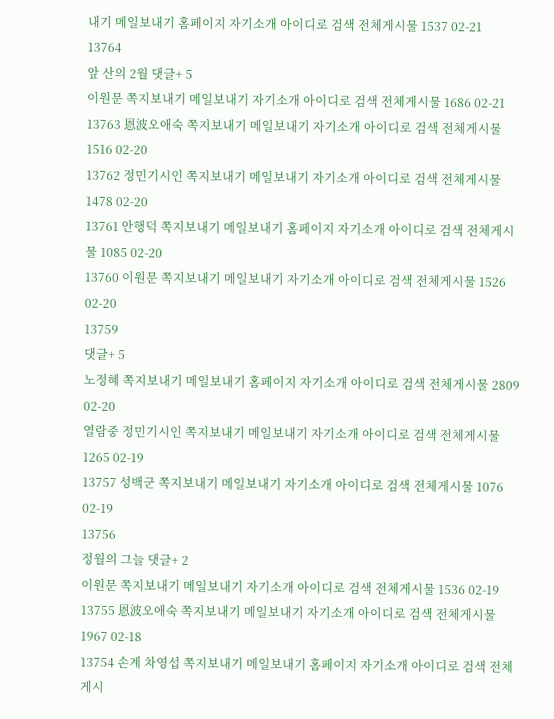내기 메일보내기 홈페이지 자기소개 아이디로 검색 전체게시물 1537 02-21
13764
앞 산의 2월 댓글+ 5
이원문 쪽지보내기 메일보내기 자기소개 아이디로 검색 전체게시물 1686 02-21
13763 恩波오애숙 쪽지보내기 메일보내기 자기소개 아이디로 검색 전체게시물 1516 02-20
13762 정민기시인 쪽지보내기 메일보내기 자기소개 아이디로 검색 전체게시물 1478 02-20
13761 안행덕 쪽지보내기 메일보내기 홈페이지 자기소개 아이디로 검색 전체게시물 1085 02-20
13760 이원문 쪽지보내기 메일보내기 자기소개 아이디로 검색 전체게시물 1526 02-20
13759
댓글+ 5
노정혜 쪽지보내기 메일보내기 홈페이지 자기소개 아이디로 검색 전체게시물 2809 02-20
열람중 정민기시인 쪽지보내기 메일보내기 자기소개 아이디로 검색 전체게시물 1265 02-19
13757 성백군 쪽지보내기 메일보내기 자기소개 아이디로 검색 전체게시물 1076 02-19
13756
정월의 그늘 댓글+ 2
이원문 쪽지보내기 메일보내기 자기소개 아이디로 검색 전체게시물 1536 02-19
13755 恩波오애숙 쪽지보내기 메일보내기 자기소개 아이디로 검색 전체게시물 1967 02-18
13754 손계 차영섭 쪽지보내기 메일보내기 홈페이지 자기소개 아이디로 검색 전체게시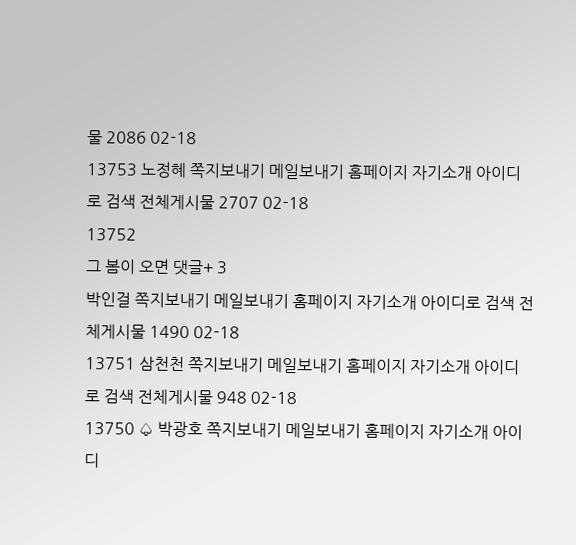물 2086 02-18
13753 노정혜 쪽지보내기 메일보내기 홈페이지 자기소개 아이디로 검색 전체게시물 2707 02-18
13752
그 봄이 오면 댓글+ 3
박인걸 쪽지보내기 메일보내기 홈페이지 자기소개 아이디로 검색 전체게시물 1490 02-18
13751 삼천천 쪽지보내기 메일보내기 홈페이지 자기소개 아이디로 검색 전체게시물 948 02-18
13750 ♤ 박광호 쪽지보내기 메일보내기 홈페이지 자기소개 아이디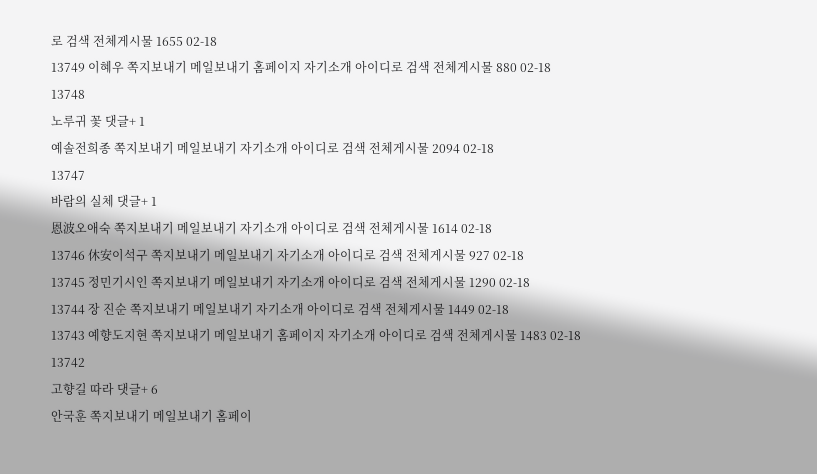로 검색 전체게시물 1655 02-18
13749 이혜우 쪽지보내기 메일보내기 홈페이지 자기소개 아이디로 검색 전체게시물 880 02-18
13748
노루귀 꽃 댓글+ 1
예솔전희종 쪽지보내기 메일보내기 자기소개 아이디로 검색 전체게시물 2094 02-18
13747
바람의 실체 댓글+ 1
恩波오애숙 쪽지보내기 메일보내기 자기소개 아이디로 검색 전체게시물 1614 02-18
13746 休安이석구 쪽지보내기 메일보내기 자기소개 아이디로 검색 전체게시물 927 02-18
13745 정민기시인 쪽지보내기 메일보내기 자기소개 아이디로 검색 전체게시물 1290 02-18
13744 장 진순 쪽지보내기 메일보내기 자기소개 아이디로 검색 전체게시물 1449 02-18
13743 예향도지현 쪽지보내기 메일보내기 홈페이지 자기소개 아이디로 검색 전체게시물 1483 02-18
13742
고향길 따라 댓글+ 6
안국훈 쪽지보내기 메일보내기 홈페이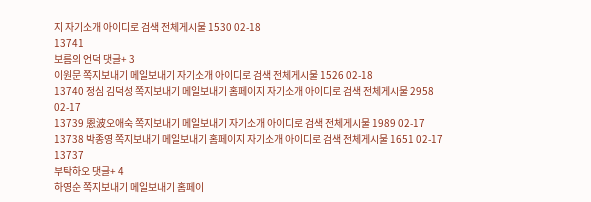지 자기소개 아이디로 검색 전체게시물 1530 02-18
13741
보름의 언덕 댓글+ 3
이원문 쪽지보내기 메일보내기 자기소개 아이디로 검색 전체게시물 1526 02-18
13740 정심 김덕성 쪽지보내기 메일보내기 홈페이지 자기소개 아이디로 검색 전체게시물 2958 02-17
13739 恩波오애숙 쪽지보내기 메일보내기 자기소개 아이디로 검색 전체게시물 1989 02-17
13738 박종영 쪽지보내기 메일보내기 홈페이지 자기소개 아이디로 검색 전체게시물 1651 02-17
13737
부탁하오 댓글+ 4
하영순 쪽지보내기 메일보내기 홈페이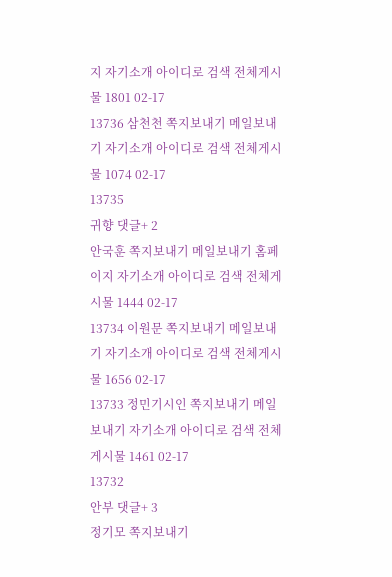지 자기소개 아이디로 검색 전체게시물 1801 02-17
13736 삼천천 쪽지보내기 메일보내기 자기소개 아이디로 검색 전체게시물 1074 02-17
13735
귀향 댓글+ 2
안국훈 쪽지보내기 메일보내기 홈페이지 자기소개 아이디로 검색 전체게시물 1444 02-17
13734 이원문 쪽지보내기 메일보내기 자기소개 아이디로 검색 전체게시물 1656 02-17
13733 정민기시인 쪽지보내기 메일보내기 자기소개 아이디로 검색 전체게시물 1461 02-17
13732
안부 댓글+ 3
정기모 쪽지보내기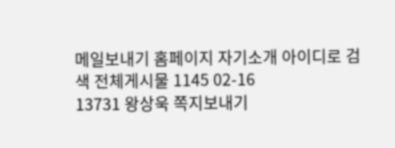메일보내기 홈페이지 자기소개 아이디로 검색 전체게시물 1145 02-16
13731 왕상욱 쪽지보내기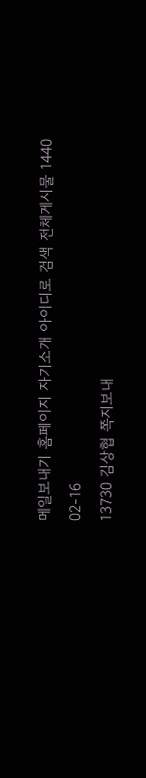메일보내기 홈페이지 자기소개 아이디로 검색 전체게시물 1440 02-16
13730 김상협 쪽지보내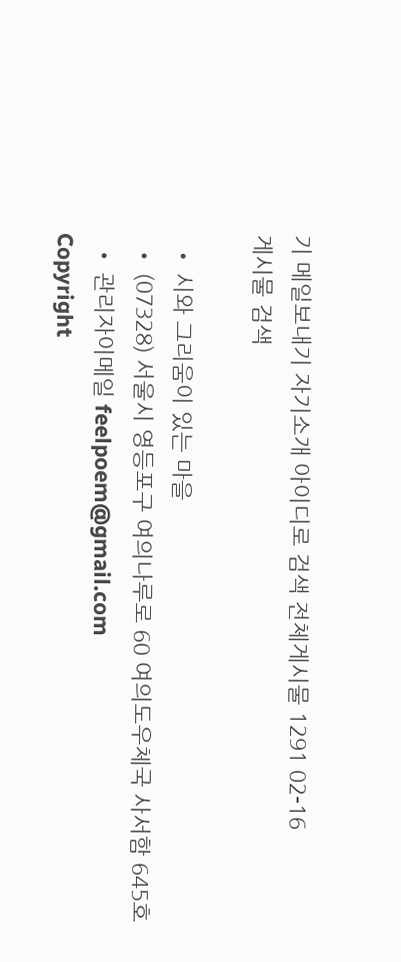기 메일보내기 자기소개 아이디로 검색 전체게시물 1291 02-16
게시물 검색

  • 시와 그리움이 있는 마을
  • (07328) 서울시 영등포구 여의나루로 60 여의도우체국 사서함 645호
  • 관리자이메일 feelpoem@gmail.com
Copyright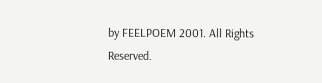by FEELPOEM 2001. All Rights Reserved.